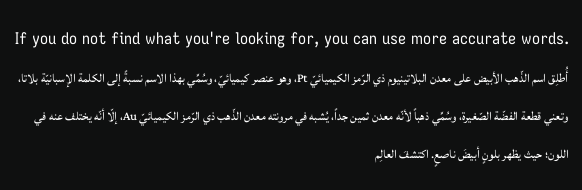If you do not find what you're looking for, you can use more accurate words.
أُطلِق اسم الذّهب الأبيض على معدن البلاتينيوم ذي الرّمز الكيميائيّ Pt، وهو عنصر كيميائيّ، وسُمِّي بهذا الاسم نسبةً إلى الكلمة الإسبانيّة بلاتا، وتعني قطعة الفضّة الصّغيرة، وسُمِّي ذهباً لأنّه معدن ثمين جداً، يُشبه في مرونته معدن الذّهب ذي الرّمز الكيميائيّ Au، إلّا أنّه يختلف عنه في اللون؛ حيث يظهر بلونٍ أبيضَ ناصعٍ. اكتشفَ العالِم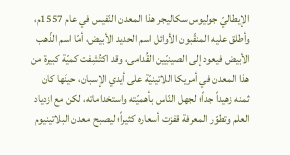الإيطاليّ جوليوس سكاليجر هذا المعدن النّفيس في عام 1557م، وأطلق عليه المنقّبون الأوائل اسم الحديد الأبيض، أمّا اسم الذّهب الأبيض فيعود إلى الصينيّين القُدامى، وقد اكتُشِفت كميّة كبيرة من هذا المعدن في أمريكا اللاتينيّة على أيدي الإسبان، حينَها كان ثمنه زهيداً جداً؛ لجهل النّاس بأهميّته واستخداماته، لكن مع ازدياد العلم وتطوّر المعرفة قفزت أسعاره كثيراً؛ ليصبح معدن البلاتينيوم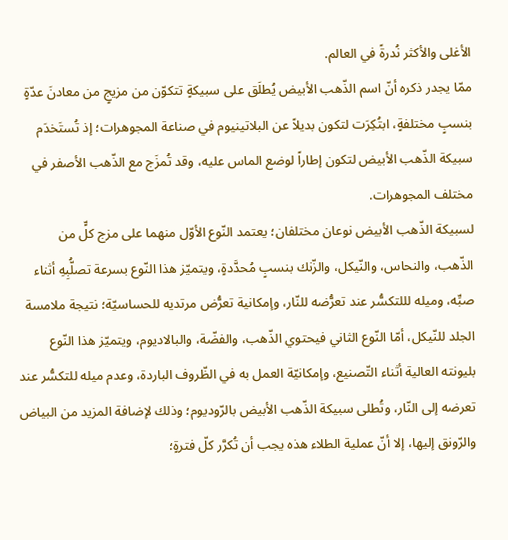الأغلى والأكثر نُدرةً في العالم.
ممّا يجدر ذكره أنّ اسم الذّهب الأبيض يُطلَق على سبيكةٍ تتكوّن من مزيجٍ من معادنَ عدّةٍ بنسبٍ مختلفةٍ، ابتُكِرَت لتكون بديلاً عن البلاتينيوم في صناعة المجوهرات؛ إذ تُستَخدَم سبيكة الذّهب الأبيض لتكون إطاراً لوضع الماس عليه، وقد تُمزَج مع الذّهب الأصفر في مختلف المجوهرات.
لسبيكة الذّهب الأبيض نوعان مختلفان؛ يعتمد النّوع الأوّل منهما على مزج كلٍّ من الذّهب، والنحاس، والنّيكل، والزّنك بنسبٍ مُحدَّدةٍ، ويتميّز هذا النّوع بسرعة تصلُّبِهِ أثناء صبِّه، وميله لللتكسُّر عند تعرُّضه للنّار، وإمكانية تعرُّض مرتديه للحساسيّة؛ نتيجة ملامسة الجلد للنّيكل، أمّا النّوع الثاني فيحتوي الذّهب، والفضّة، والبالاديوم، ويتميّز هذا النّوع بليونته العالية أثناء التّصنيع، وإمكانيّة العمل به في الظّروف الباردة، وعدم ميله للتكسُّر عند تعرضه إلى النّار، وتُطلى سبيكة الذّهب الأبيض بالرّوديوم؛ وذلك لإضافة المزيد من البياض والرّونق إليها، إلا أنّ عملية الطلاء هذه يجب أن تُكرَّر كلّ فترةٍ؛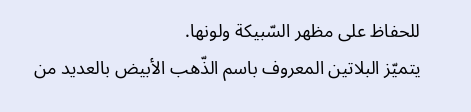للحفاظ على مظهر السّبيكة ولونها.
يتميّز البلاتين المعروف باسم الذّهب الأبيض بالعديد من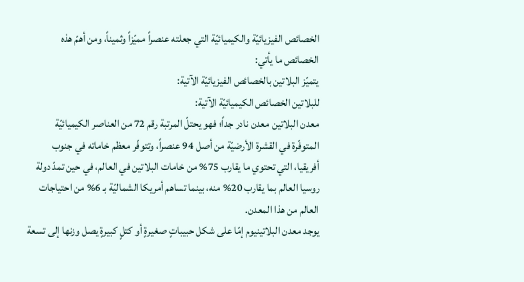الخصائص الفيزيائيّة والكيميائيّة التي جعلته عنصراً مميّزاً وثميناً، ومن أهمّ هذه الخصائص ما يأتي:
يتميّز البلاتين بالخصائص الفيزيائيّة الآتية:
للبلاتين الخصائص الكيميائيّة الآتية:
معدن البلاتين معدن نادر جداً؛ فهو يحتلّ المرتبة رقم 72 من العناصر الكيميائيّة المتوفّرة في القشرة الأرضيّة من أصل 94 عنصراً، وتتوفّر معظم خاماته في جنوب أفريقيا، التي تحتوي ما يقارب 75% من خامات البلاتين في العالم، في حين تمدّ دولة روسيا العالم بما يقارب 20% منه، بينما تساهم أمريكا الشماليّة بـ 6% من احتياجات العالم من هذا المعدن.
يوجد معدن البلاتينيوم إمّا على شكل حبيباتٍ صغيرةٍ أو كتلٍ كبيرةٍ يصل وزنها إلى تسعة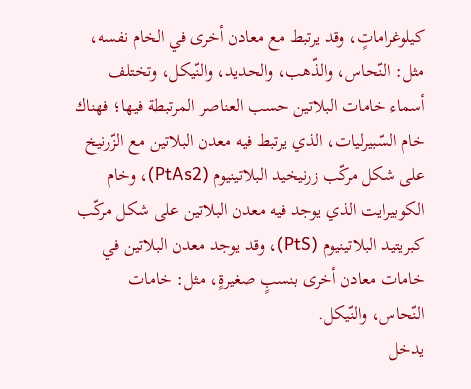كيلوغراماتٍ، وقد يرتبط مع معادن أخرى في الخام نفسه، مثل: النّحاس، والذّهب، والحديد، والنّيكل، وتختلف أسماء خامات البلاتين حسب العناصر المرتبطة فيها؛ فهناك خام السّبيرليات، الذي يرتبط فيه معدن البلاتين مع الزّرنيخ على شكل مركّب زرنيخيد البلاتينيوم (PtAs2)، وخام الكوبيرايت الذي يوجد فيه معدن البلاتين على شكل مركّب كبريتيد البلاتينيوم (PtS)، وقد يوجد معدن البلاتين في خامات معادن أخرى بنسبٍ صغيرةٍ، مثل: خامات النّحاس، والنّيكل.
يدخل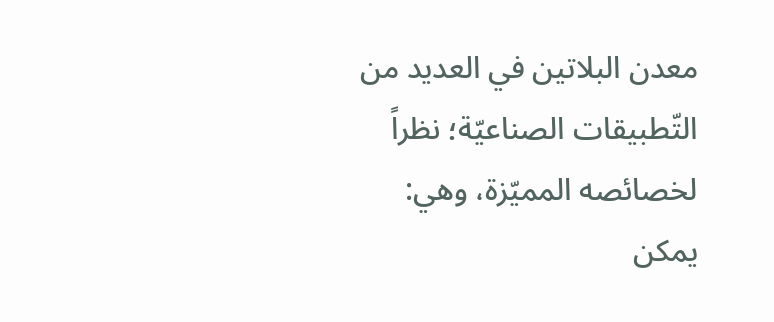معدن البلاتين في العديد من التّطبيقات الصناعيّة؛ نظراً لخصائصه المميّزة، وهي:
يمكن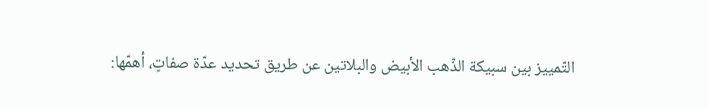التّمييز بين سبيكة الذّهب الأبيض والبلاتين عن طريق تحديد عدّة صفاتٍ، أهمّها: